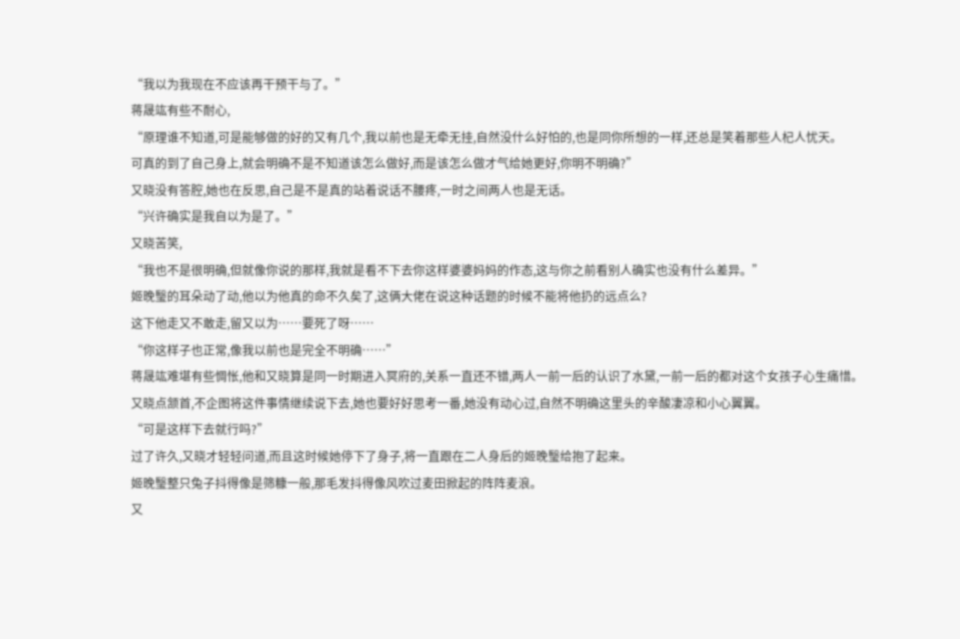“我以为我现在不应该再干预干与了。”
蒋晟竑有些不耐心,
“原理谁不知道,可是能够做的好的又有几个,我以前也是无牵无挂,自然没什么好怕的,也是同你所想的一样,还总是笑着那些人杞人忧天。
可真的到了自己身上,就会明确不是不知道该怎么做好,而是该怎么做才气给她更好,你明不明确?”
又晓没有答腔,她也在反思,自己是不是真的站着说话不腰疼,一时之间两人也是无话。
“兴许确实是我自以为是了。”
又晓苦笑,
“我也不是很明确,但就像你说的那样,我就是看不下去你这样婆婆妈妈的作态,这与你之前看别人确实也没有什么差异。”
姬晚瑿的耳朵动了动,他以为他真的命不久矣了,这俩大佬在说这种话题的时候不能将他扔的远点么?
这下他走又不敢走,留又以为……要死了呀……
“你这样子也正常,像我以前也是完全不明确……”
蒋晟竑难堪有些惆怅,他和又晓算是同一时期进入冥府的,关系一直还不错,两人一前一后的认识了水黛,一前一后的都对这个女孩子心生痛惜。
又晓点颔首,不企图将这件事情继续说下去,她也要好好思考一番,她没有动心过,自然不明确这里头的辛酸凄凉和小心翼翼。
“可是这样下去就行吗?”
过了许久,又晓才轻轻问道,而且这时候她停下了身子,将一直跟在二人身后的姬晚瑿给抱了起来。
姬晚瑿整只兔子抖得像是筛糠一般,那毛发抖得像风吹过麦田掀起的阵阵麦浪。
又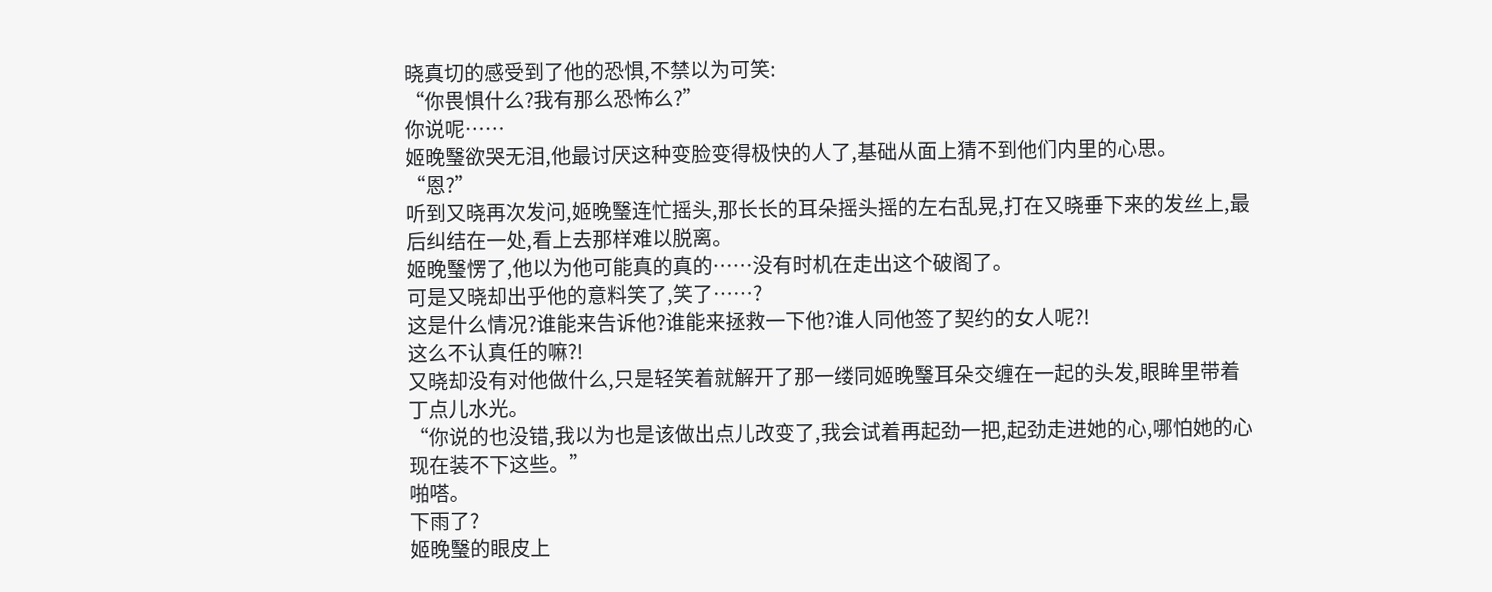晓真切的感受到了他的恐惧,不禁以为可笑:
“你畏惧什么?我有那么恐怖么?”
你说呢……
姬晚瑿欲哭无泪,他最讨厌这种变脸变得极快的人了,基础从面上猜不到他们内里的心思。
“恩?”
听到又晓再次发问,姬晚瑿连忙摇头,那长长的耳朵摇头摇的左右乱晃,打在又晓垂下来的发丝上,最后纠结在一处,看上去那样难以脱离。
姬晚瑿愣了,他以为他可能真的真的……没有时机在走出这个破阁了。
可是又晓却出乎他的意料笑了,笑了……?
这是什么情况?谁能来告诉他?谁能来拯救一下他?谁人同他签了契约的女人呢?!
这么不认真任的嘛?!
又晓却没有对他做什么,只是轻笑着就解开了那一缕同姬晚瑿耳朵交缠在一起的头发,眼眸里带着丁点儿水光。
“你说的也没错,我以为也是该做出点儿改变了,我会试着再起劲一把,起劲走进她的心,哪怕她的心现在装不下这些。”
啪嗒。
下雨了?
姬晚瑿的眼皮上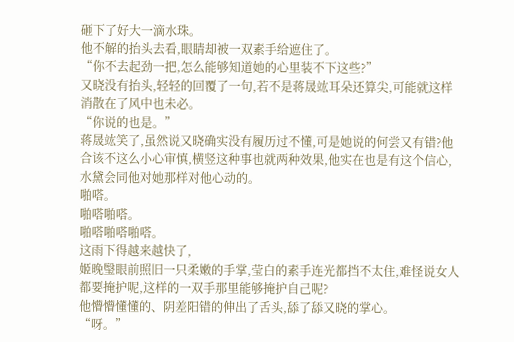砸下了好大一滴水珠。
他不解的抬头去看,眼睛却被一双素手给遮住了。
“你不去起劲一把,怎么能够知道她的心里装不下这些?”
又晓没有抬头,轻轻的回覆了一句,若不是蒋晟竑耳朵还算尖,可能就这样消散在了风中也未必。
“你说的也是。”
蒋晟竑笑了,虽然说又晓确实没有履历过不懂,可是她说的何尝又有错?他合该不这么小心审慎,横竖这种事也就两种效果,他实在也是有这个信心,水黛会同他对她那样对他心动的。
啪嗒。
啪嗒啪嗒。
啪嗒啪嗒啪嗒。
这雨下得越来越快了,
姬晚瑿眼前照旧一只柔嫩的手掌,莹白的素手连光都挡不太住,难怪说女人都要掩护呢,这样的一双手那里能够掩护自己呢?
他懵懵懂懂的、阴差阳错的伸出了舌头,舔了舔又晓的掌心。
“呀。”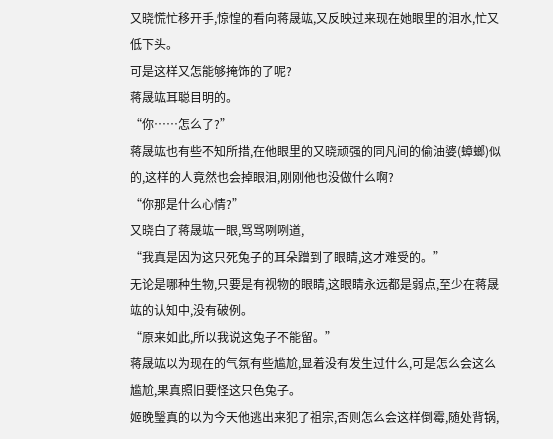又晓慌忙移开手,惊惶的看向蒋晟竑,又反映过来现在她眼里的泪水,忙又低下头。
可是这样又怎能够掩饰的了呢?
蒋晟竑耳聪目明的。
“你……怎么了?”
蒋晟竑也有些不知所措,在他眼里的又晓顽强的同凡间的偷油婆(蟑螂)似的,这样的人竟然也会掉眼泪,刚刚他也没做什么啊?
“你那是什么心情?”
又晓白了蒋晟竑一眼,骂骂咧咧道,
“我真是因为这只死兔子的耳朵蹭到了眼睛,这才难受的。”
无论是哪种生物,只要是有视物的眼睛,这眼睛永远都是弱点,至少在蒋晟竑的认知中,没有破例。
“原来如此,所以我说这兔子不能留。”
蒋晟竑以为现在的气氛有些尴尬,显着没有发生过什么,可是怎么会这么尴尬,果真照旧要怪这只色兔子。
姬晚瑿真的以为今天他逃出来犯了祖宗,否则怎么会这样倒霉,随处背锅,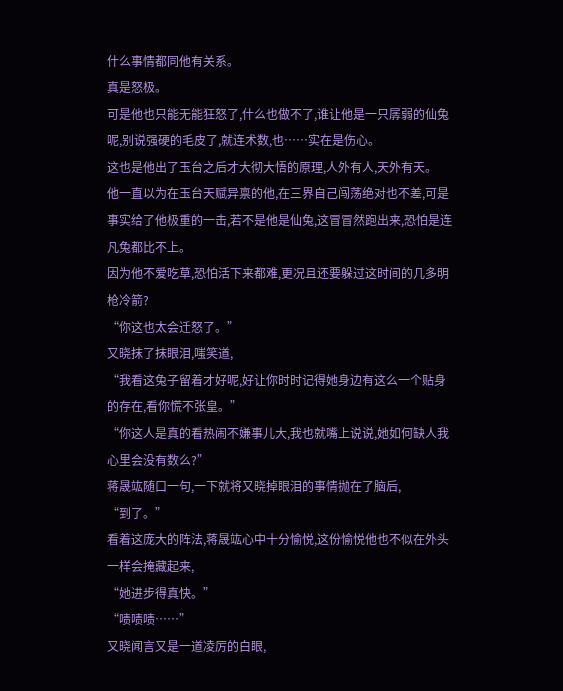什么事情都同他有关系。
真是怒极。
可是他也只能无能狂怒了,什么也做不了,谁让他是一只孱弱的仙兔呢,别说强硬的毛皮了,就连术数,也……实在是伤心。
这也是他出了玉台之后才大彻大悟的原理,人外有人,天外有天。
他一直以为在玉台天赋异禀的他,在三界自己闯荡绝对也不差,可是事实给了他极重的一击,若不是他是仙兔,这冒冒然跑出来,恐怕是连凡兔都比不上。
因为他不爱吃草,恐怕活下来都难,更况且还要躲过这时间的几多明枪冷箭?
“你这也太会迁怒了。”
又晓抹了抹眼泪,嗤笑道,
“我看这兔子留着才好呢,好让你时时记得她身边有这么一个贴身的存在,看你慌不张皇。”
“你这人是真的看热闹不嫌事儿大,我也就嘴上说说,她如何缺人我心里会没有数么?”
蒋晟竑随口一句,一下就将又晓掉眼泪的事情抛在了脑后,
“到了。”
看着这庞大的阵法,蒋晟竑心中十分愉悦,这份愉悦他也不似在外头一样会掩藏起来,
“她进步得真快。”
“啧啧啧……”
又晓闻言又是一道凌厉的白眼,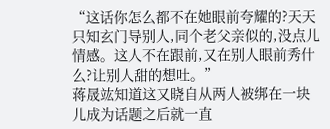“这话你怎么都不在她眼前夸耀的?天天只知玄门导别人,同个老父亲似的,没点儿情感。这人不在跟前,又在别人眼前秀什么?让别人甜的想吐。”
蒋晟竑知道这又晓自从两人被绑在一块儿成为话题之后就一直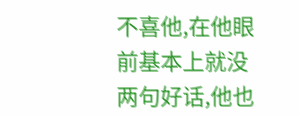不喜他,在他眼前基本上就没两句好话,他也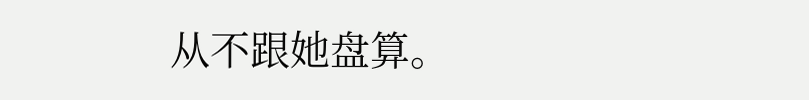从不跟她盘算。